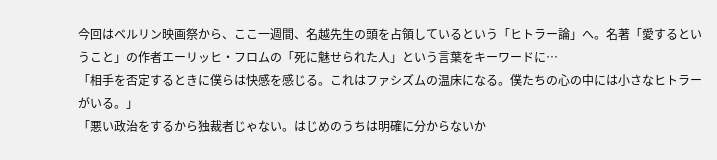今回はベルリン映画祭から、ここ一週間、名越先生の頭を占領しているという「ヒトラー論」へ。名著「愛するということ」の作者エーリッヒ・フロムの「死に魅せられた人」という言葉をキーワードに…
「相手を否定するときに僕らは快感を感じる。これはファシズムの温床になる。僕たちの心の中には小さなヒトラーがいる。」
「悪い政治をするから独裁者じゃない。はじめのうちは明確に分からないか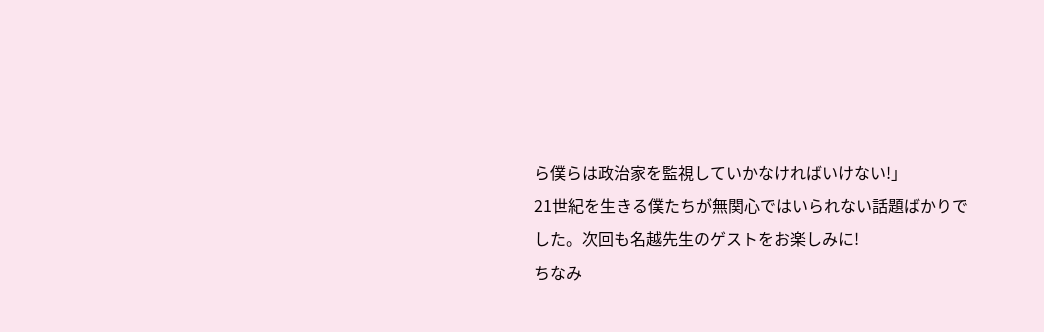ら僕らは政治家を監視していかなければいけない!」
21世紀を生きる僕たちが無関心ではいられない話題ばかりでした。次回も名越先生のゲストをお楽しみに!
ちなみ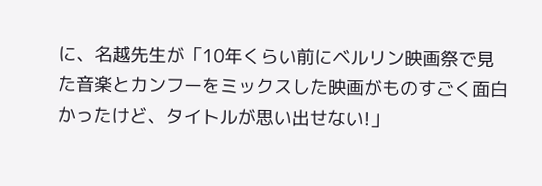に、名越先生が「10年くらい前にベルリン映画祭で見た音楽とカンフーをミックスした映画がものすごく面白かったけど、タイトルが思い出せない!」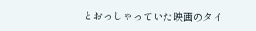とおっしゃっていた映画のタイ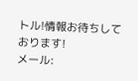トル!情報お待ちしております!
メール: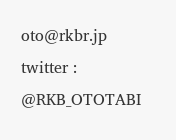oto@rkbr.jp
twitter : @RKB_OTOTABI